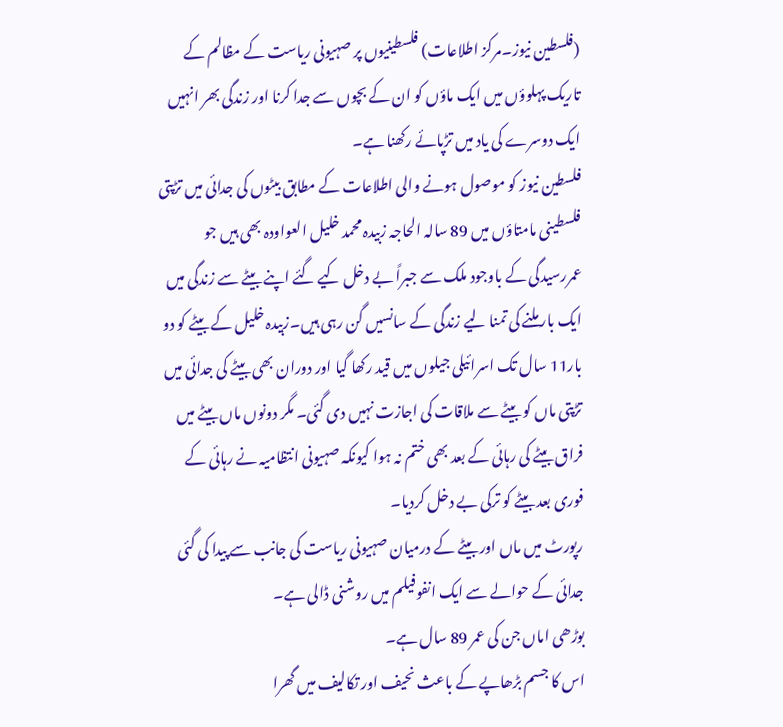(فلسطین نیوز۔مرکز اطلاعات) فلسطینیوں پر صہیونی ریاست کے مظالم کے تاریک پہلوؤں میں ایک ماؤں کو ان کے بچوں سے جدا کرنا اور زندگی بھر انہیں ایک دوسرے کی یاد میں تڑپائے رکھنا ہے۔
فلسطین نیوز کو موصول ہونے والی اطلاعات کے مطابق بیٹوں کی جدائی میں تڑپتی فلسطینی مامتاؤں میں 89 سالہ الحاجہ زبیدہ محمد خلیل العواودہ بھی ہیں جو عمررسیدگی کے باوجود ملک سے جبراً بے دخل کیے گئے اپنے بیٹے سے زندگی میں ایک بار ملنے کی تمنا لیے زندگی کے سانسیں گن رہی ہیں۔زبیدہ خلیل کے بیٹے کو دو بار11 سال تک اسرائیلی جیلوں میں قید رکھا گیا اور دوران بھی بیٹے کی جدائی میں تڑپتی ماں کو بیٹے سے ملاقات کی اجازت نہیں دی گئی۔ مگر دونوں ماں بیٹے میں فراق بیٹے کی رہائی کے بعد بھی ختم نہ ہوا کیونکہ صہیونی انتظامیہ نے رہائی کے فوری بعد بیٹے کو ترکی بے دخل کردیا۔
رپورٹ میں ماں اور بیٹے کے درمیان صہیونی ریاست کی جانب سے پیدا کی گئی جدائی کے حوالے سے ایک انفوفیلم میں روشنی ڈالی ہے۔
بوڑھی اماں جن کی عمر 89 سال ہے۔
اس کا جسم بڑھاپے کے باعث نحیف اور تکالیف میں گھرا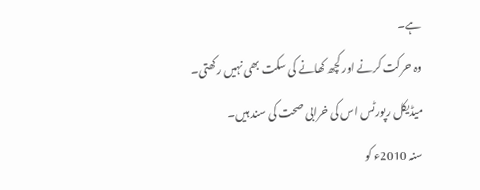ہے۔
وہ حرکت کرنے اور کچھ کھانے کی سکت بھی نہیں رکھتی۔
میڈیکل رپورٹس اس کی خرابی صحت کی سند ہیں۔
سنہ 2010ء کو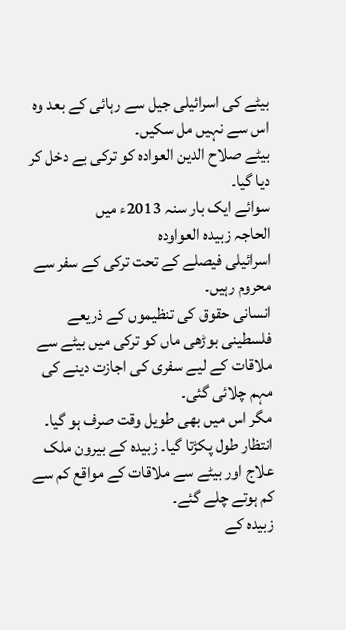بیٹے کی اسرائیلی جیل سے رہائی کے بعد وہ اس سے نہیں مل سکیں۔
بیٹے صلاح الدین العوادہ کو ترکی بے دخل کر دیا گیا۔
سوائے ایک بار سنہ 2013ء میں
الحاجہ زبیدہ العواودہ
اسرائیلی فیصلے کے تحت ترکی کے سفر سے محروم رہیں۔
انسانی حقوق کی تنظیموں کے ذریعے فلسطینی بوڑھی ماں کو ترکی میں بیٹے سے ملاقات کے لیے سفری کی اجازت دینے کی مہم چلائی گئی۔
مگر اس میں بھی طویل وقت صرف ہو گیا۔
انتظار طول پکڑتا گیا۔ زبیدہ کے بیرون ملک علاج اور بیٹے سے ملاقات کے مواقع کم سے کم ہوتے چلے گئے۔
زبیدہ کے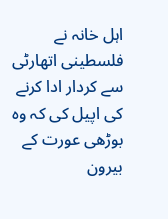اہل خانہ نے فلسطینی اتھارٹی سے کردار ادا کرنے کی اپیل کی کہ وہ بوڑھی عورت کے بیرون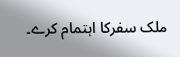ملک سفرکا اہتمام کرے۔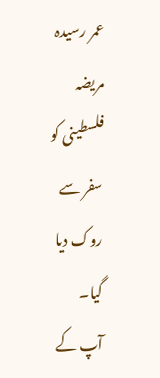عمر رسیدہ مریضہ فلسطینی کو سفر سے روک دیا گیا۔
آپ کے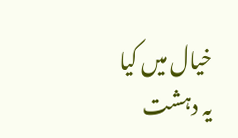خیال میں کیا یہ دہشت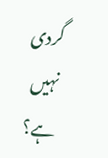گردی نہیں ہے؟